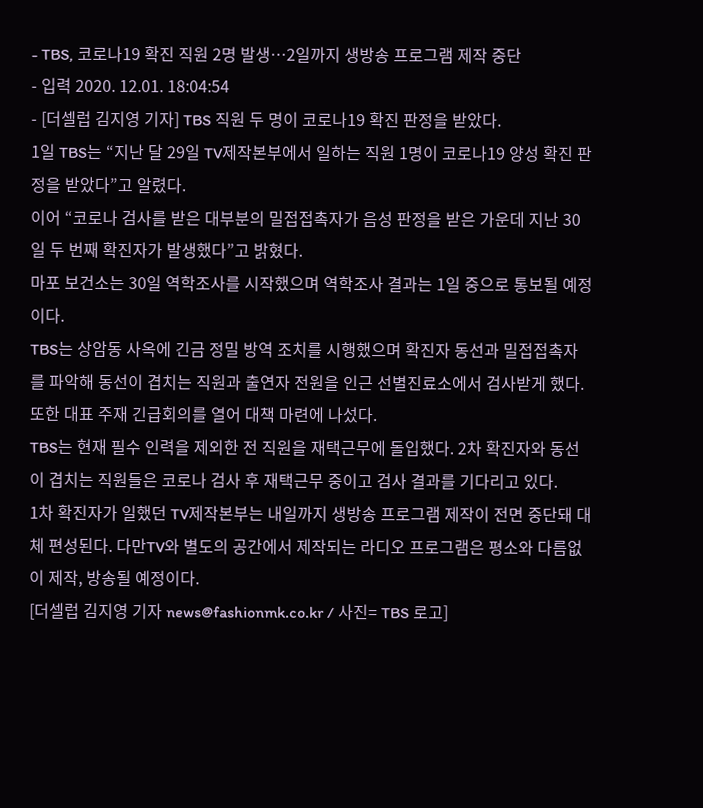- TBS, 코로나19 확진 직원 2명 발생…2일까지 생방송 프로그램 제작 중단
- 입력 2020. 12.01. 18:04:54
- [더셀럽 김지영 기자] TBS 직원 두 명이 코로나19 확진 판정을 받았다.
1일 TBS는 “지난 달 29일 TV제작본부에서 일하는 직원 1명이 코로나19 양성 확진 판정을 받았다”고 알렸다.
이어 “코로나 검사를 받은 대부분의 밀접접촉자가 음성 판정을 받은 가운데 지난 30일 두 번째 확진자가 발생했다”고 밝혔다.
마포 보건소는 30일 역학조사를 시작했으며 역학조사 결과는 1일 중으로 통보될 예정이다.
TBS는 상암동 사옥에 긴금 정밀 방역 조치를 시행했으며 확진자 동선과 밀접접촉자를 파악해 동선이 겹치는 직원과 출연자 전원을 인근 선별진료소에서 검사받게 했다. 또한 대표 주재 긴급회의를 열어 대책 마련에 나섰다.
TBS는 현재 필수 인력을 제외한 전 직원을 재택근무에 돌입했다. 2차 확진자와 동선이 겹치는 직원들은 코로나 검사 후 재택근무 중이고 검사 결과를 기다리고 있다.
1차 확진자가 일했던 TV제작본부는 내일까지 생방송 프로그램 제작이 전면 중단돼 대체 편성된다. 다만TV와 별도의 공간에서 제작되는 라디오 프로그램은 평소와 다름없이 제작, 방송될 예정이다.
[더셀럽 김지영 기자 news@fashionmk.co.kr / 사진= TBS 로고]